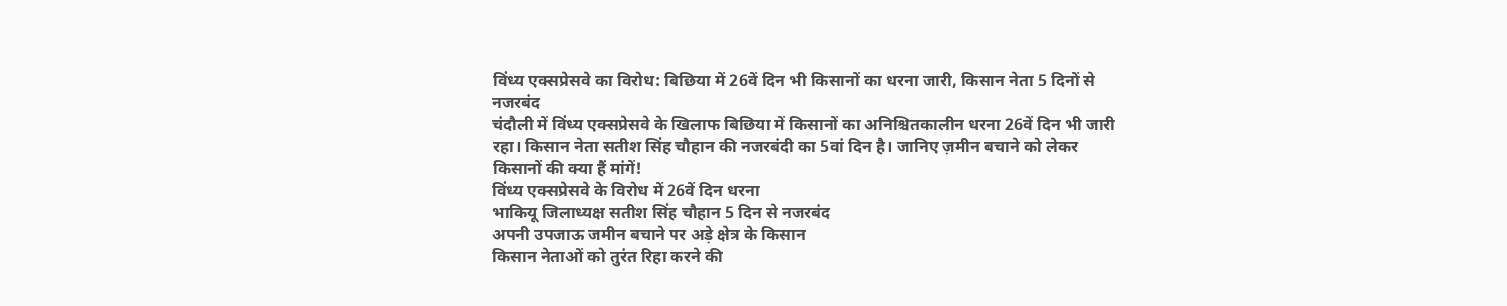विंध्य एक्सप्रेसवे का विरोध: बिछिया में 26वें दिन भी किसानों का धरना जारी, किसान नेता 5 दिनों से नजरबंद
चंदौली में विंध्य एक्सप्रेसवे के खिलाफ बिछिया में किसानों का अनिश्चितकालीन धरना 26वें दिन भी जारी रहा। किसान नेता सतीश सिंह चौहान की नजरबंदी का 5वां दिन है। जानिए ज़मीन बचाने को लेकर किसानों की क्या हैं मांगें!
विंध्य एक्सप्रेसवे के विरोध में 26वें दिन धरना
भाकियू जिलाध्यक्ष सतीश सिंह चौहान 5 दिन से नजरबंद
अपनी उपजाऊ जमीन बचाने पर अड़े क्षेत्र के किसान
किसान नेताओं को तुरंत रिहा करने की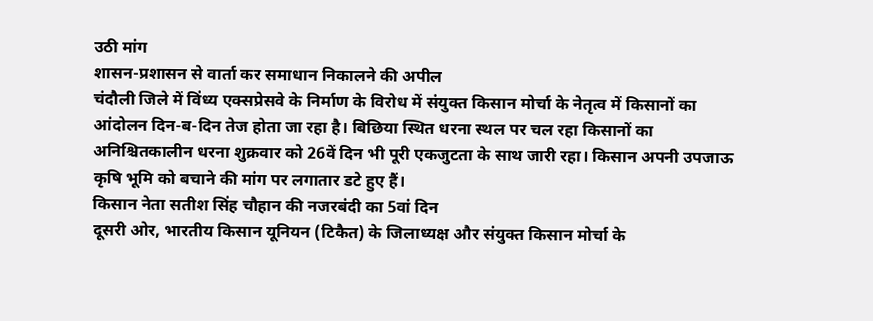उठी मांग
शासन-प्रशासन से वार्ता कर समाधान निकालने की अपील
चंदौली जिले में विंध्य एक्सप्रेसवे के निर्माण के विरोध में संयुक्त किसान मोर्चा के नेतृत्व में किसानों का आंदोलन दिन-ब-दिन तेज होता जा रहा है। बिछिया स्थित धरना स्थल पर चल रहा किसानों का अनिश्चितकालीन धरना शुक्रवार को 26वें दिन भी पूरी एकजुटता के साथ जारी रहा। किसान अपनी उपजाऊ कृषि भूमि को बचाने की मांग पर लगातार डटे हुए हैं।
किसान नेता सतीश सिंह चौहान की नजरबंदी का 5वां दिन
दूसरी ओर, भारतीय किसान यूनियन (टिकैत) के जिलाध्यक्ष और संयुक्त किसान मोर्चा के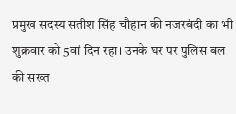प्रमुख सदस्य सतीश सिंह चौहान की नजरबंदी का भी शुक्रवार को 5वां दिन रहा। उनके घर पर पुलिस बल की सख्त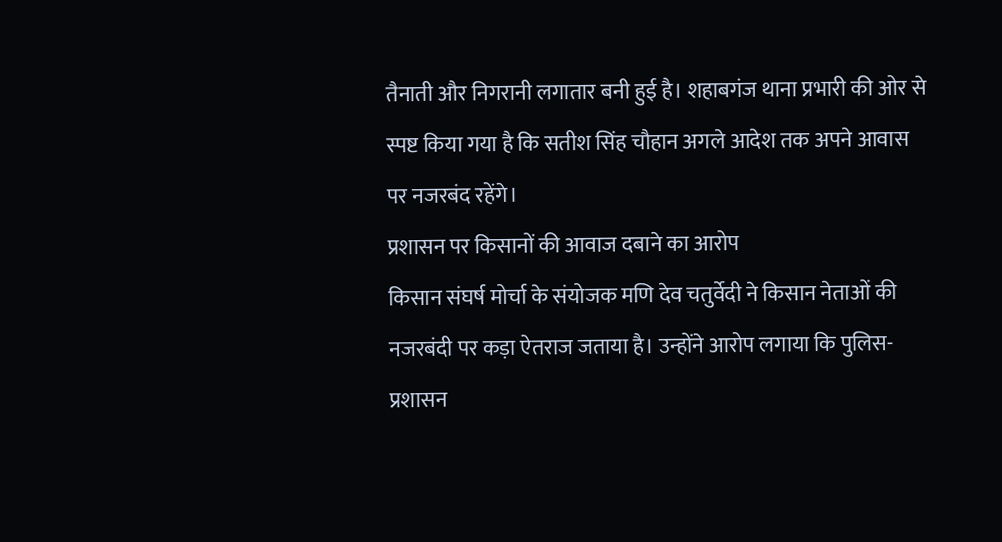तैनाती और निगरानी लगातार बनी हुई है। शहाबगंज थाना प्रभारी की ओर से स्पष्ट किया गया है कि सतीश सिंह चौहान अगले आदेश तक अपने आवास पर नजरबंद रहेंगे।
प्रशासन पर किसानों की आवाज दबाने का आरोप
किसान संघर्ष मोर्चा के संयोजक मणि देव चतुर्वेदी ने किसान नेताओं की नजरबंदी पर कड़ा ऐतराज जताया है। उन्होंने आरोप लगाया कि पुलिस-प्रशासन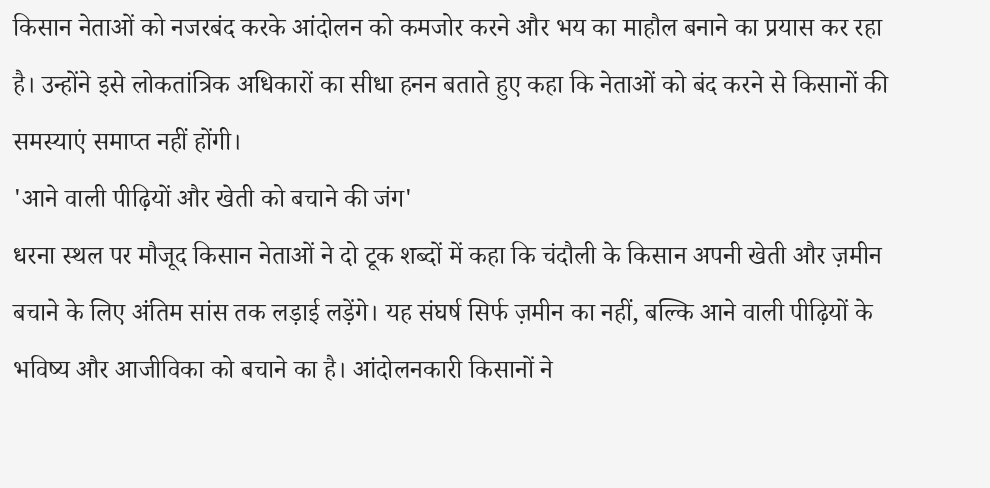किसान नेताओं को नजरबंद करके आंदोलन को कमजोर करने और भय का माहौल बनाने का प्रयास कर रहा है। उन्होंने इसे लोकतांत्रिक अधिकारों का सीधा हनन बताते हुए कहा कि नेताओं को बंद करने से किसानों की समस्याएं समाप्त नहीं होंगी।
'आने वाली पीढ़ियों और खेती को बचाने की जंग'
धरना स्थल पर मौजूद किसान नेताओं ने दो टूक शब्दों में कहा कि चंदौली के किसान अपनी खेती और ज़मीन बचाने के लिए अंतिम सांस तक लड़ाई लड़ेंगे। यह संघर्ष सिर्फ ज़मीन का नहीं, बल्कि आने वाली पीढ़ियों के भविष्य और आजीविका को बचाने का है। आंदोलनकारी किसानों ने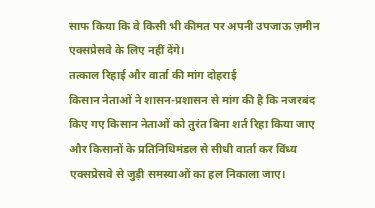साफ किया कि वे किसी भी कीमत पर अपनी उपजाऊ ज़मीन एक्सप्रेसवे के लिए नहीं देंगे।
तत्काल रिहाई और वार्ता की मांग दोहराई
किसान नेताओं ने शासन-प्रशासन से मांग की है कि नजरबंद किए गए किसान नेताओं को तुरंत बिना शर्त रिहा किया जाए और किसानों के प्रतिनिधिमंडल से सीधी वार्ता कर विंध्य एक्सप्रेसवे से जुड़ी समस्याओं का हल निकाला जाए।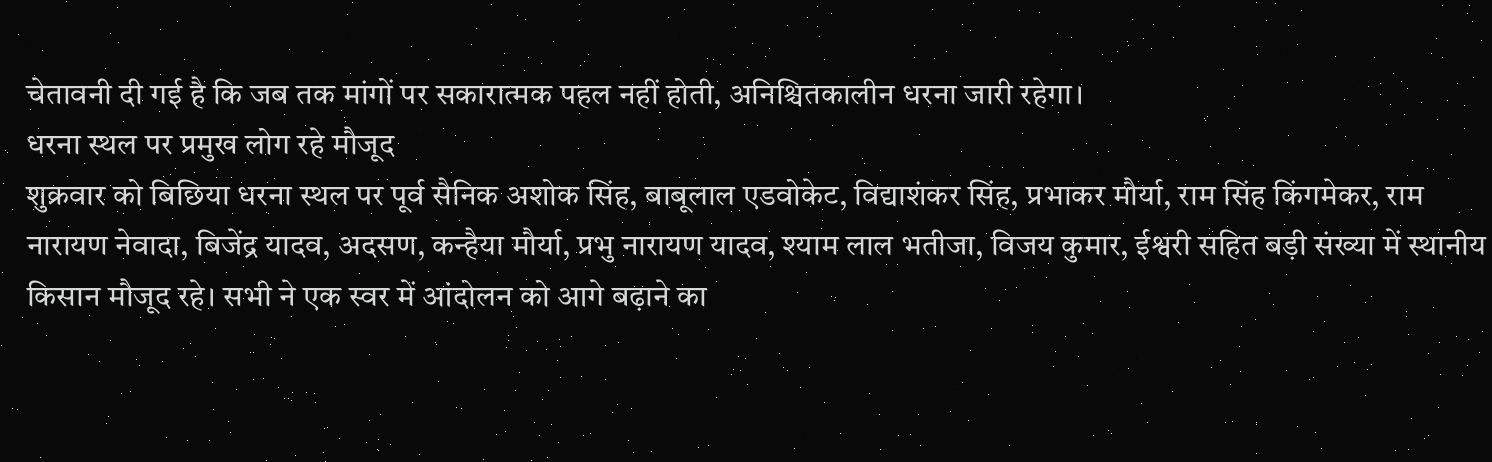चेतावनी दी गई है कि जब तक मांगों पर सकारात्मक पहल नहीं होती, अनिश्चितकालीन धरना जारी रहेगा।
धरना स्थल पर प्रमुख लोग रहे मौजूद
शुक्रवार को बिछिया धरना स्थल पर पूर्व सैनिक अशोक सिंह, बाबूलाल एडवोकेट, विद्याशंकर सिंह, प्रभाकर मौर्या, राम सिंह किंगमेकर, राम नारायण नेवादा, बिजेंद्र यादव, अदसण, कन्हैया मौर्या, प्रभु नारायण यादव, श्याम लाल भतीजा, विजय कुमार, ईश्वरी सहित बड़ी संख्या में स्थानीय किसान मौजूद रहे। सभी ने एक स्वर में आंदोलन को आगे बढ़ाने का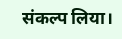संकल्प लिया।